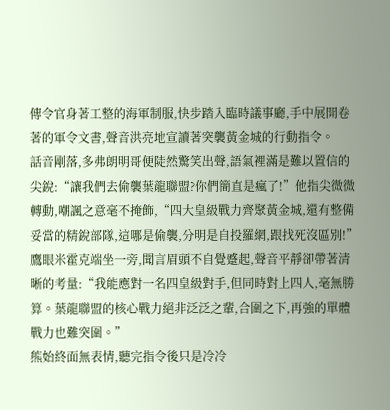傳令官身著工整的海軍制服,快步踏入臨時議事廳,手中展開卷著的軍令文書,聲音洪亮地宣讀著突襲黃金城的行動指令。
話音剛落,多弗朗明哥便陡然驚笑出聲,語氣裡滿是難以置信的尖銳:“讓我們去偷襲葉龍聯盟?你們簡直是瘋了!”他指尖微微轉動,嘲諷之意毫不掩飾,“四大皇級戰力齊聚黃金城,還有整備妥當的精銳部隊,這哪是偷襲,分明是自投羅網,跟找死沒區別!”
鷹眼米霍克端坐一旁,聞言眉頭不自覺蹙起,聲音平靜卻帶著清晰的考量:“我能應對一名四皇級對手,但同時對上四人,毫無勝算。葉龍聯盟的核心戰力絕非泛泛之輩,合圍之下,再強的單體戰力也難突圍。”
熊始終面無表情,聽完指令後只是冷冷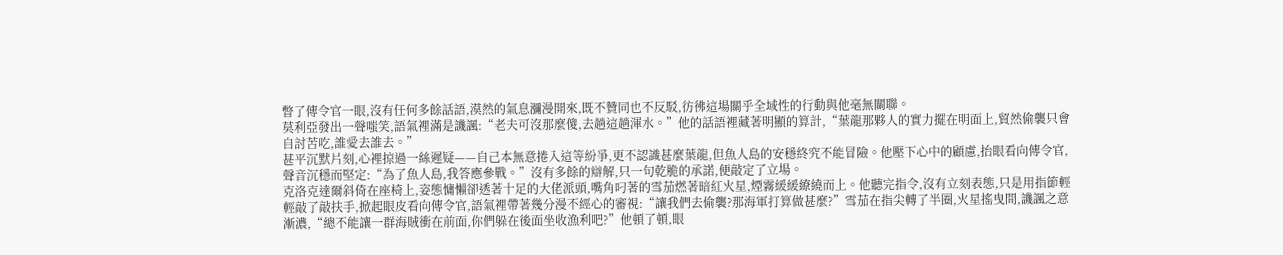瞥了傳令官一眼,沒有任何多餘話語,漠然的氣息瀰漫開來,既不贊同也不反駁,彷彿這場關乎全域性的行動與他毫無關聯。
莫利亞發出一聲嗤笑,語氣裡滿是譏諷:“老夫可沒那麼傻,去趟這趟渾水。”他的話語裡藏著明顯的算計,“葉龍那夥人的實力擺在明面上,貿然偷襲只會自討苦吃,誰愛去誰去。”
甚平沉默片刻,心裡掠過一絲遲疑——自己本無意捲入這等紛爭,更不認識甚麼葉龍,但魚人島的安穩終究不能冒險。他壓下心中的顧慮,抬眼看向傳令官,聲音沉穩而堅定:“為了魚人島,我答應參戰。”沒有多餘的辯解,只一句乾脆的承諾,便敲定了立場。
克洛克達爾斜倚在座椅上,姿態慵懶卻透著十足的大佬派頭,嘴角叼著的雪茄燃著暗紅火星,煙霧緩緩繚繞而上。他聽完指令,沒有立刻表態,只是用指節輕輕敲了敲扶手,掀起眼皮看向傳令官,語氣裡帶著幾分漫不經心的審視:“讓我們去偷襲?那海軍打算做甚麼?”雪茄在指尖轉了半圈,火星搖曳間,譏諷之意漸濃,“總不能讓一群海賊衝在前面,你們躲在後面坐收漁利吧?”他頓了頓,眼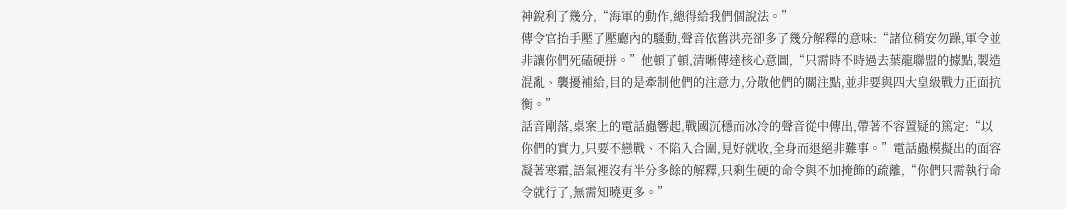神銳利了幾分,“海軍的動作,總得給我們個說法。”
傳令官抬手壓了壓廳內的騷動,聲音依舊洪亮卻多了幾分解釋的意味:“諸位稍安勿躁,軍令並非讓你們死磕硬拼。”他頓了頓,清晰傳達核心意圖,“只需時不時過去葉龍聯盟的據點,製造混亂、襲擾補給,目的是牽制他們的注意力,分散他們的關注點,並非要與四大皇級戰力正面抗衡。”
話音剛落,桌案上的電話蟲響起,戰國沉穩而冰冷的聲音從中傳出,帶著不容置疑的篤定:“以你們的實力,只要不戀戰、不陷入合圍,見好就收,全身而退絕非難事。”電話蟲模擬出的面容凝著寒霜,語氣裡沒有半分多餘的解釋,只剩生硬的命令與不加掩飾的疏離,“你們只需執行命令就行了,無需知曉更多。”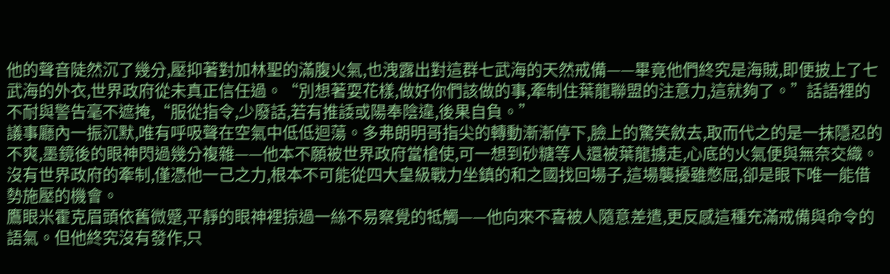他的聲音陡然沉了幾分,壓抑著對加林聖的滿腹火氣,也洩露出對這群七武海的天然戒備——畢竟他們終究是海賊,即便披上了七武海的外衣,世界政府從未真正信任過。“別想著耍花樣,做好你們該做的事,牽制住葉龍聯盟的注意力,這就夠了。”話語裡的不耐與警告毫不遮掩,“服從指令,少廢話,若有推諉或陽奉陰違,後果自負。”
議事廳內一振沉默,唯有呼吸聲在空氣中低低迴蕩。多弗朗明哥指尖的轉動漸漸停下,臉上的驚笑斂去,取而代之的是一抹隱忍的不爽,墨鏡後的眼神閃過幾分複雜——他本不願被世界政府當槍使,可一想到砂糖等人還被葉龍擄走,心底的火氣便與無奈交織。沒有世界政府的牽制,僅憑他一己之力,根本不可能從四大皇級戰力坐鎮的和之國找回場子,這場襲擾雖憋屈,卻是眼下唯一能借勢施壓的機會。
鷹眼米霍克眉頭依舊微蹙,平靜的眼神裡掠過一絲不易察覺的牴觸——他向來不喜被人隨意差遣,更反感這種充滿戒備與命令的語氣。但他終究沒有發作,只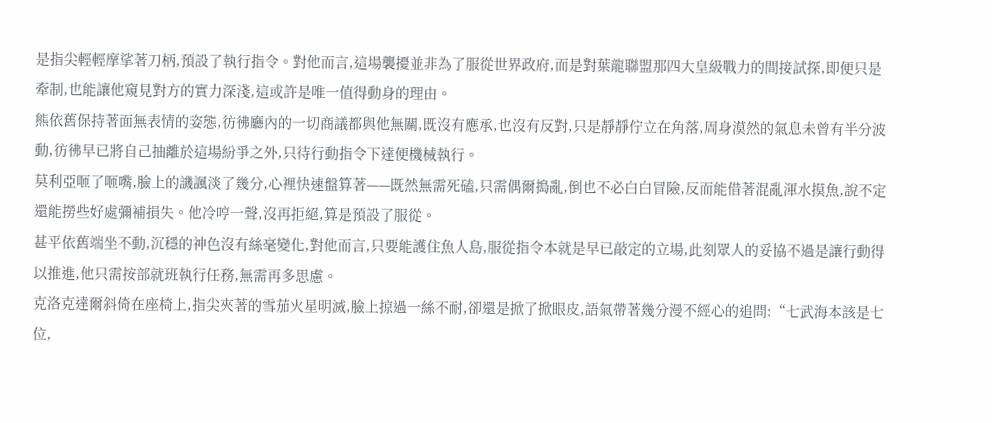是指尖輕輕摩挲著刀柄,預設了執行指令。對他而言,這場襲擾並非為了服從世界政府,而是對葉龍聯盟那四大皇級戰力的間接試探,即便只是牽制,也能讓他窺見對方的實力深淺,這或許是唯一值得動身的理由。
熊依舊保持著面無表情的姿態,彷彿廳內的一切商議都與他無關,既沒有應承,也沒有反對,只是靜靜佇立在角落,周身漠然的氣息未曾有半分波動,彷彿早已將自己抽離於這場紛爭之外,只待行動指令下達便機械執行。
莫利亞咂了咂嘴,臉上的譏諷淡了幾分,心裡快速盤算著——既然無需死磕,只需偶爾搗亂,倒也不必白白冒險,反而能借著混亂渾水摸魚,說不定還能撈些好處彌補損失。他冷哼一聲,沒再拒絕,算是預設了服從。
甚平依舊端坐不動,沉穩的神色沒有絲毫變化,對他而言,只要能護住魚人島,服從指令本就是早已敲定的立場,此刻眾人的妥協不過是讓行動得以推進,他只需按部就班執行任務,無需再多思慮。
克洛克達爾斜倚在座椅上,指尖夾著的雪茄火星明滅,臉上掠過一絲不耐,卻還是掀了掀眼皮,語氣帶著幾分漫不經心的追問:“七武海本該是七位,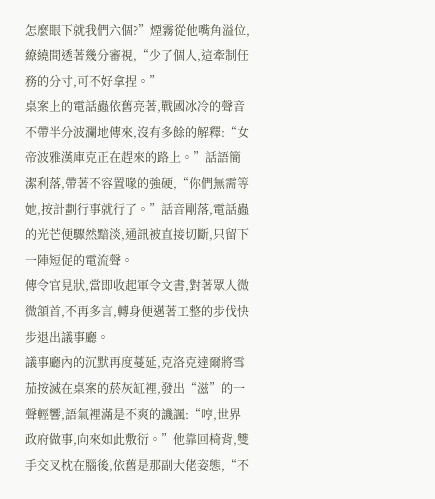怎麼眼下就我們六個?”煙霧從他嘴角溢位,繚繞間透著幾分審視,“少了個人,這牽制任務的分寸,可不好拿捏。”
桌案上的電話蟲依舊亮著,戰國冰冷的聲音不帶半分波瀾地傳來,沒有多餘的解釋:“女帝波雅漢庫克正在趕來的路上。”話語簡潔利落,帶著不容置喙的強硬,“你們無需等她,按計劃行事就行了。”話音剛落,電話蟲的光芒便驟然黯淡,通訊被直接切斷,只留下一陣短促的電流聲。
傳令官見狀,當即收起軍令文書,對著眾人微微頷首,不再多言,轉身便邁著工整的步伐快步退出議事廳。
議事廳內的沉默再度蔓延,克洛克達爾將雪茄按滅在桌案的菸灰缸裡,發出“滋”的一聲輕響,語氣裡滿是不爽的譏諷:“哼,世界政府做事,向來如此敷衍。”他靠回椅背,雙手交叉枕在腦後,依舊是那副大佬姿態,“不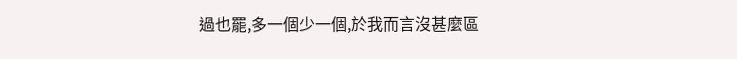過也罷,多一個少一個,於我而言沒甚麼區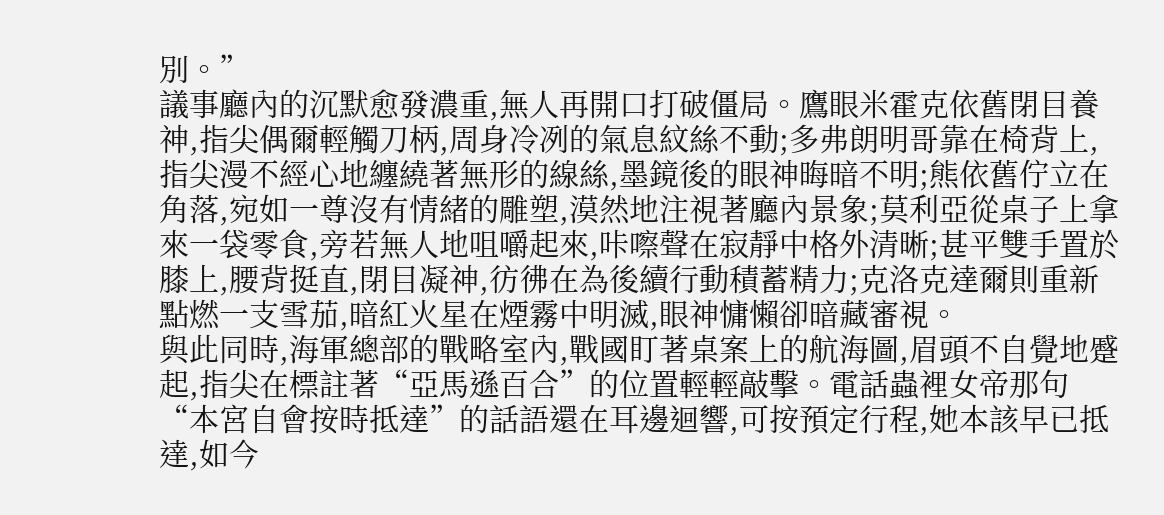別。”
議事廳內的沉默愈發濃重,無人再開口打破僵局。鷹眼米霍克依舊閉目養神,指尖偶爾輕觸刀柄,周身冷冽的氣息紋絲不動;多弗朗明哥靠在椅背上,指尖漫不經心地纏繞著無形的線絲,墨鏡後的眼神晦暗不明;熊依舊佇立在角落,宛如一尊沒有情緒的雕塑,漠然地注視著廳內景象;莫利亞從桌子上拿來一袋零食,旁若無人地咀嚼起來,咔嚓聲在寂靜中格外清晰;甚平雙手置於膝上,腰背挺直,閉目凝神,彷彿在為後續行動積蓄精力;克洛克達爾則重新點燃一支雪茄,暗紅火星在煙霧中明滅,眼神慵懶卻暗藏審視。
與此同時,海軍總部的戰略室內,戰國盯著桌案上的航海圖,眉頭不自覺地蹙起,指尖在標註著“亞馬遜百合”的位置輕輕敲擊。電話蟲裡女帝那句“本宮自會按時抵達”的話語還在耳邊迴響,可按預定行程,她本該早已抵達,如今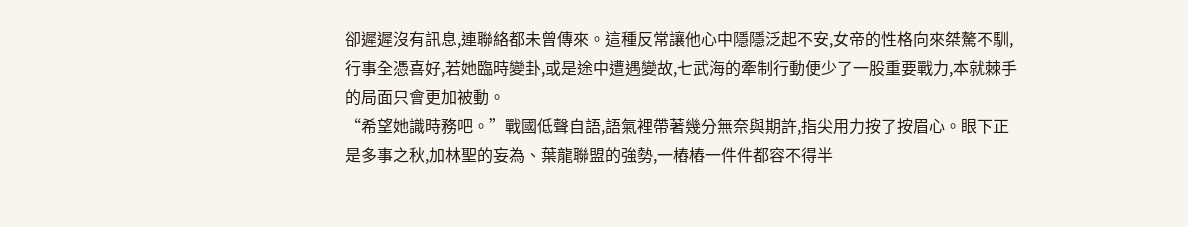卻遲遲沒有訊息,連聯絡都未曾傳來。這種反常讓他心中隱隱泛起不安,女帝的性格向來桀驁不馴,行事全憑喜好,若她臨時變卦,或是途中遭遇變故,七武海的牽制行動便少了一股重要戰力,本就棘手的局面只會更加被動。
“希望她識時務吧。”戰國低聲自語,語氣裡帶著幾分無奈與期許,指尖用力按了按眉心。眼下正是多事之秋,加林聖的妄為、葉龍聯盟的強勢,一樁樁一件件都容不得半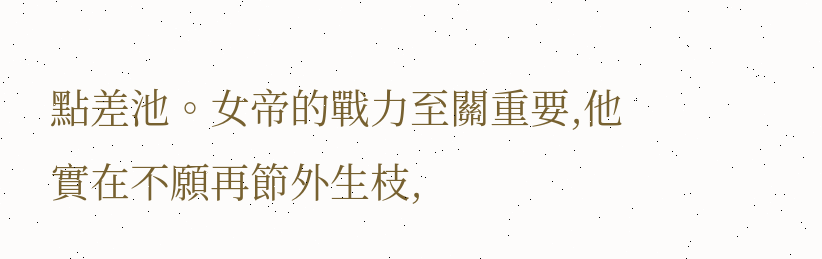點差池。女帝的戰力至關重要,他實在不願再節外生枝,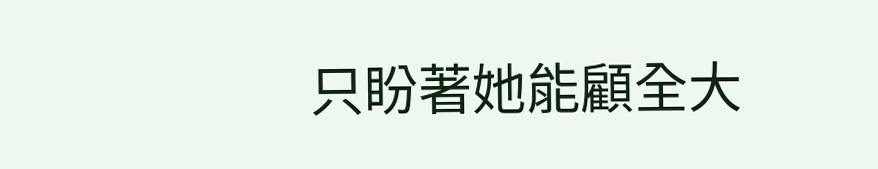只盼著她能顧全大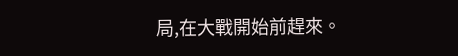局,在大戰開始前趕來。